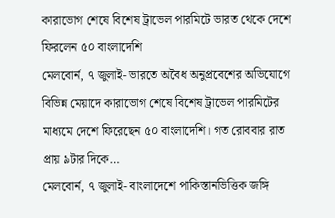কারাভোগ শেষে বিশেষ ট্রাভেল পারমিটে ভারত থেকে দেশে ফিরলেন ৫০ বাংলাদেশি
মেলবোর্ন, ৭ জুলাই- ভারতে অবৈধ অনুপ্রবেশের অভিযোগে বিভিন্ন মেয়াদে কারাভোগ শেষে বিশেষ ট্রাভেল পারমিটের মাধ্যমে দেশে ফিরেছেন ৫০ বাংলাদেশি। গত রোববার রাত প্রায় ৯টার দিকে…
মেলবোর্ন, ৭ জুলাই- বাংলাদেশে পাকিস্তানভিত্তিক জঙ্গি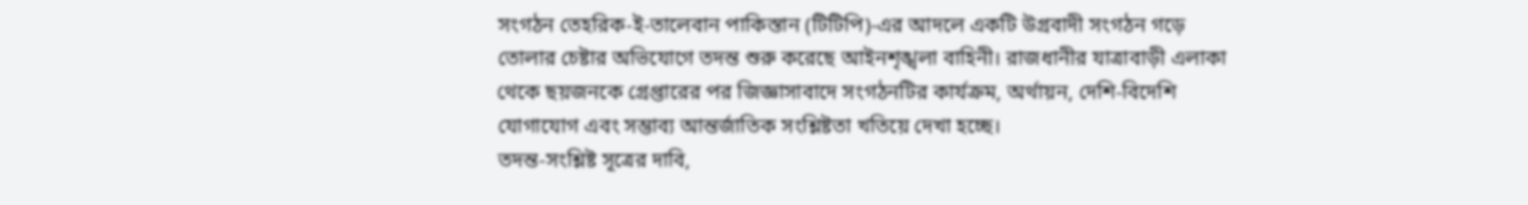সংগঠন তেহরিক-ই-তালেবান পাকিস্তান (টিটিপি)-এর আদলে একটি উগ্রবাদী সংগঠন গড়ে তোলার চেষ্টার অভিযোগে তদন্ত শুরু করেছে আইনশৃঙ্খলা বাহিনী। রাজধানীর যাত্রাবাড়ী এলাকা থেকে ছয়জনকে গ্রেপ্তারের পর জিজ্ঞাসাবাদে সংগঠনটির কার্যক্রম, অর্থায়ন, দেশি-বিদেশি যোগাযোগ এবং সম্ভাব্য আন্তর্জাতিক সংশ্লিষ্টতা খতিয়ে দেখা হচ্ছে।
তদন্ত-সংশ্লিষ্ট সূত্রের দাবি,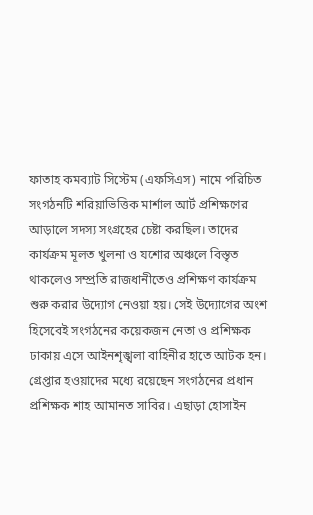ফাতাহ কমব্যাট সিস্টেম (এফসিএস) নামে পরিচিত সংগঠনটি শরিয়াভিত্তিক মার্শাল আর্ট প্রশিক্ষণের আড়ালে সদস্য সংগ্রহের চেষ্টা করছিল। তাদের কার্যক্রম মূলত খুলনা ও যশোর অঞ্চলে বিস্তৃত থাকলেও সম্প্রতি রাজধানীতেও প্রশিক্ষণ কার্যক্রম শুরু করার উদ্যোগ নেওয়া হয়। সেই উদ্যোগের অংশ হিসেবেই সংগঠনের কয়েকজন নেতা ও প্রশিক্ষক ঢাকায় এসে আইনশৃঙ্খলা বাহিনীর হাতে আটক হন।
গ্রেপ্তার হওয়াদের মধ্যে রয়েছেন সংগঠনের প্রধান প্রশিক্ষক শাহ আমানত সাবির। এছাড়া হোসাইন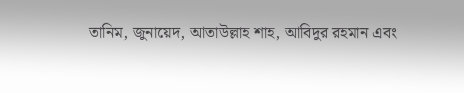তানিম, জুনায়েদ, আতাউল্লাহ শাহ, আবিদুর রহমান এবং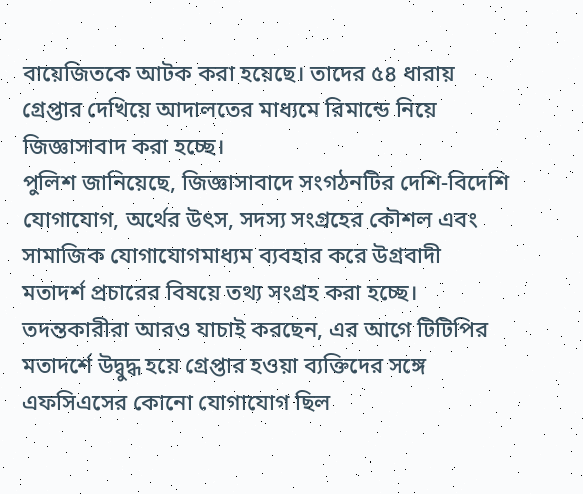বায়েজিতকে আটক করা হয়েছে। তাদের ৫৪ ধারায় গ্রেপ্তার দেখিয়ে আদালতের মাধ্যমে রিমান্ডে নিয়ে জিজ্ঞাসাবাদ করা হচ্ছে।
পুলিশ জানিয়েছে, জিজ্ঞাসাবাদে সংগঠনটির দেশি-বিদেশি যোগাযোগ, অর্থের উৎস, সদস্য সংগ্রহের কৌশল এবং সামাজিক যোগাযোগমাধ্যম ব্যবহার করে উগ্রবাদী মতাদর্শ প্রচারের বিষয়ে তথ্য সংগ্রহ করা হচ্ছে। তদন্তকারীরা আরও যাচাই করছেন, এর আগে টিটিপির মতাদর্শে উদ্বুদ্ধ হয়ে গ্রেপ্তার হওয়া ব্যক্তিদের সঙ্গে এফসিএসের কোনো যোগাযোগ ছিল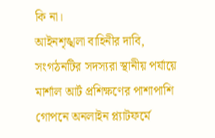কি না।
আইনশৃঙ্খলা বাহিনীর দাবি, সংগঠনটির সদস্যরা স্থানীয় পর্যায়ে মার্শাল আর্ট প্রশিক্ষণের পাশাপাশি গোপনে অনলাইন প্ল্যাটফর্মে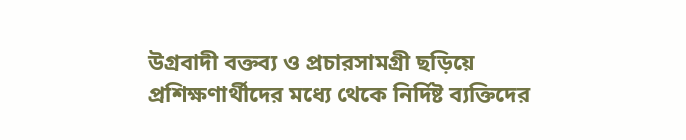উগ্রবাদী বক্তব্য ও প্রচারসামগ্রী ছড়িয়ে প্রশিক্ষণার্থীদের মধ্যে থেকে নির্দিষ্ট ব্যক্তিদের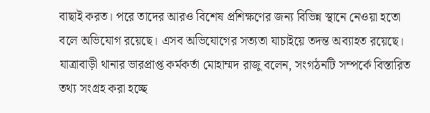বাছাই করত। পরে তাদের আরও বিশেষ প্রশিক্ষণের জন্য বিভিন্ন স্থানে নেওয়া হতো বলে অভিযোগ রয়েছে। এসব অভিযোগের সত্যতা যাচাইয়ে তদন্ত অব্যাহত রয়েছে।
যাত্রাবাড়ী থানার ভারপ্রাপ্ত কর্মকর্তা মোহাম্মদ রাজু বলেন, সংগঠনটি সম্পর্কে বিস্তারিত তথ্য সংগ্রহ করা হচ্ছে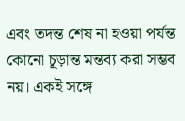এবং তদন্ত শেষ না হওয়া পর্যন্ত কোনো চূড়ান্ত মন্তব্য করা সম্ভব নয়। একই সঙ্গে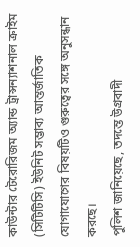কাউন্টার টেরোরিজম অ্যান্ড ট্রান্সন্যাশনাল ক্রাইম (সিটিটিসি) ইউনিট সম্ভাব্য আন্তর্জাতিক যোগাযোগের বিষয়টিও গুরুত্বের সঙ্গে অনুসন্ধান করছে।
পুলিশ জানিয়েছে, তদন্তে উগ্রবাদী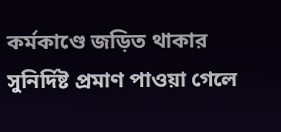কর্মকাণ্ডে জড়িত থাকার সুনির্দিষ্ট প্রমাণ পাওয়া গেলে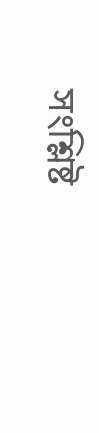সংশ্লিষ্ট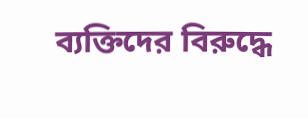ব্যক্তিদের বিরুদ্ধে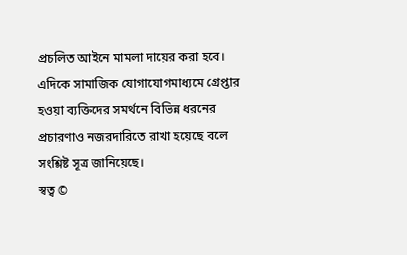প্রচলিত আইনে মামলা দায়ের করা হবে। এদিকে সামাজিক যোগাযোগমাধ্যমে গ্রেপ্তার হওয়া ব্যক্তিদের সমর্থনে বিভিন্ন ধরনের প্রচারণাও নজরদারিতে রাখা হয়েছে বলে সংশ্লিষ্ট সূত্র জানিয়েছে।
স্বত্ব ©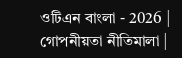ওটিএন বাংলা - 2026 | গোপনীয়তা নীতিমালা |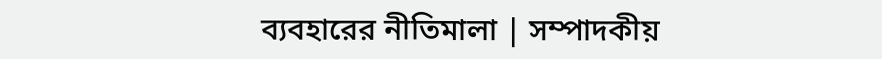ব্যবহারের নীতিমালা | সম্পাদকীয়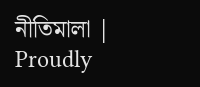নীতিমালা | Proudly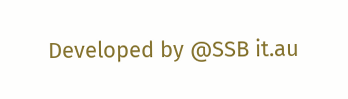Developed by @SSB it.au